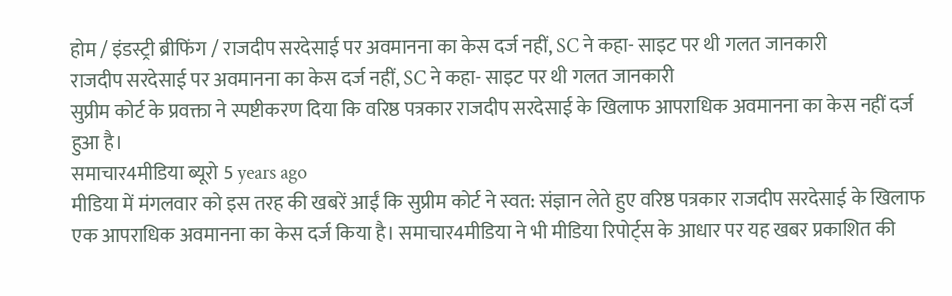होम / इंडस्ट्री ब्रीफिंग / राजदीप सरदेसाई पर अवमानना का केस दर्ज नहीं, SC ने कहा- साइट पर थी गलत जानकारी
राजदीप सरदेसाई पर अवमानना का केस दर्ज नहीं, SC ने कहा- साइट पर थी गलत जानकारी
सुप्रीम कोर्ट के प्रवक्ता ने स्पष्टीकरण दिया कि वरिष्ठ पत्रकार राजदीप सरदेसाई के खिलाफ आपराधिक अवमानना का केस नहीं दर्ज हुआ है।
समाचार4मीडिया ब्यूरो 5 years ago
मीडिया में मंगलवार को इस तरह की खबरें आईं कि सुप्रीम कोर्ट ने स्वत: संज्ञान लेते हुए वरिष्ठ पत्रकार राजदीप सरदेसाई के खिलाफ एक आपराधिक अवमानना का केस दर्ज किया है। समाचार4मीडिया ने भी मीडिया रिपोर्ट्स के आधार पर यह खबर प्रकाशित की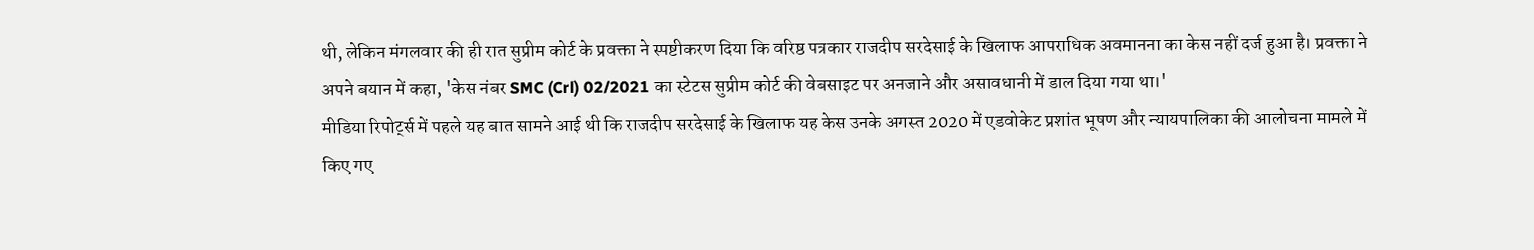थी, लेकिन मंगलवार की ही रात सुप्रीम कोर्ट के प्रवक्ता ने स्पष्टीकरण दिया कि वरिष्ठ पत्रकार राजदीप सरदेसाई के खिलाफ आपराधिक अवमानना का केस नहीं दर्ज हुआ है। प्रवक्ता ने अपने बयान में कहा, 'केस नंबर SMC (Crl) 02/2021 का स्टेटस सुप्रीम कोर्ट की वेबसाइट पर अनजाने और असावधानी में डाल दिया गया था।'
मीडिया रिपोर्ट्स में पहले यह बात सामने आई थी कि राजदीप सरदेसाई के खिलाफ यह केस उनके अगस्त 2020 में एडवोकेट प्रशांत भूषण और न्यायपालिका की आलोचना मामले में किए गए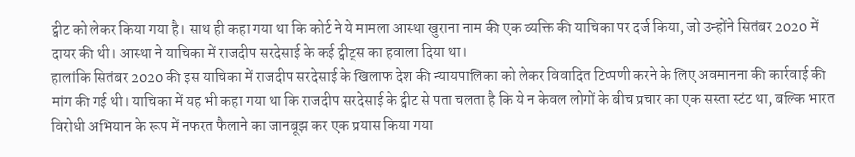ट्वीट को लेकर किया गया है। साथ ही कहा गया था कि कोर्ट ने ये मामला आस्था खुराना नाम की एक व्यक्ति की याचिका पर दर्ज किया, जो उन्होंने सितंबर 2020 में दायर की थी। आस्था ने याचिका में राजदीप सरदेसाई के कई ट्वीट्स का हवाला दिया था।
हालांकि सितंबर 2020 की इस याचिका में राजदीप सरदेसाई के खिलाफ देश की न्यायपालिका को लेकर विवादित टिप्पणी करने के लिए अवमानना की कार्रवाई की मांग की गई थी। याचिका में यह भी कहा गया था कि राजदीप सरदेसाई के ट्वीट से पता चलता है कि ये न केवल लोगों के बीच प्रचार का एक सस्ता स्टंट था, बल्कि भारत विरोधी अभियान के रूप में नफरत फैलाने का जानबूझ कर एक प्रयास किया गया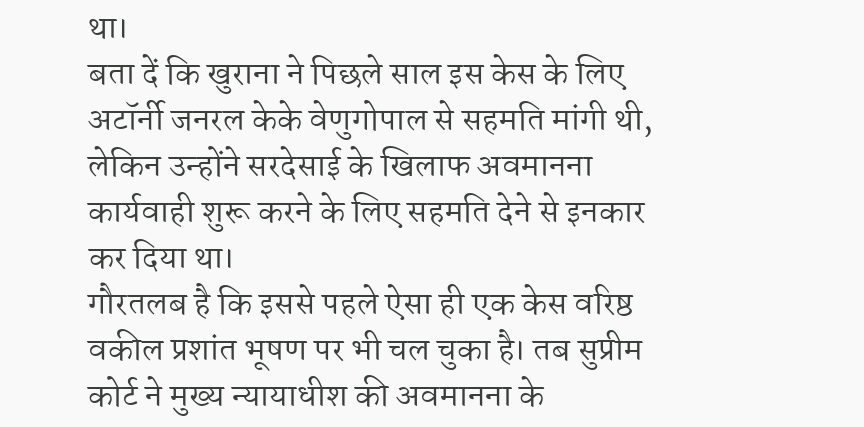था।
बता दें कि खुराना ने पिछले साल इस केस के लिए अटॉर्नी जनरल केके वेणुगोपाल से सहमति मांगी थी, लेकिन उन्होंने सरदेसाई के खिलाफ अवमानना कार्यवाही शुरू करने के लिए सहमति देने से इनकार कर दिया था।
गौरतलब है कि इससे पहले ऐसा ही एक केस वरिष्ठ वकील प्रशांत भूषण पर भी चल चुका है। तब सुप्रीम कोर्ट ने मुख्य न्यायाधीश की अवमानना के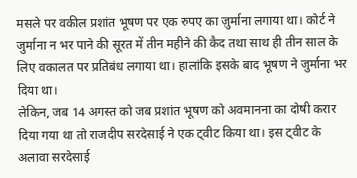मसले पर वकील प्रशांत भूषण पर एक रुपए का ज़ुर्माना लगाया था। कोर्ट ने जुर्माना न भर पाने की सूरत में तीन महीने की कैद तथा साथ ही तीन साल के लिए वकालत पर प्रतिबंध लगाया था। हालांकि इसके बाद भूषण ने जुर्माना भर दिया था।
लेकिन, जब 14 अगस्त को जब प्रशांत भूषण को अवमानना का दोषी करार दिया गया था तो राजदीप सरदेसाई ने एक ट्वीट किया था। इस ट्वीट के अलावा सरदेसाई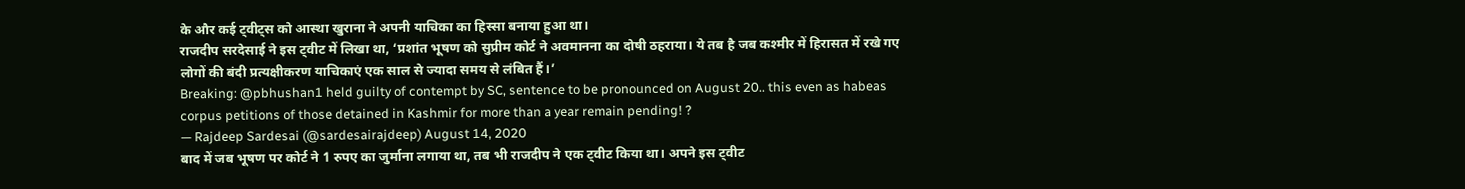के और कई ट्वीट्स को आस्था खुराना ने अपनी याचिका का हिस्सा बनाया हुआ था।
राजदीप सरदेसाई ने इस ट्वीट में लिखा था, ‘प्रशांत भूषण को सुप्रीम कोर्ट ने अवमानना का दोषी ठहराया। ये तब है जब कश्मीर में हिरासत में रखे गए लोगों की बंदी प्रत्यक्षीकरण याचिकाएं एक साल से ज्यादा समय से लंबित हैं।’
Breaking: @pbhushan1 held guilty of contempt by SC, sentence to be pronounced on August 20.. this even as habeas corpus petitions of those detained in Kashmir for more than a year remain pending! ?
— Rajdeep Sardesai (@sardesairajdeep) August 14, 2020
बाद में जब भूषण पर कोर्ट ने 1 रुपए का जुर्माना लगाया था, तब भी राजदीप ने एक ट्वीट किया था। अपने इस ट्वीट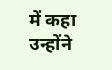में कहा उन्होंने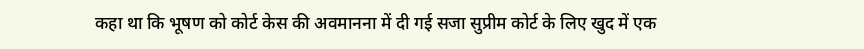कहा था कि भूषण को कोर्ट केस की अवमानना में दी गई सजा सुप्रीम कोर्ट के लिए खुद में एक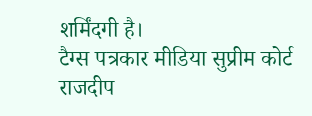शर्मिंदगी है।
टैग्स पत्रकार मीडिया सुप्रीम कोर्ट राजदीप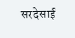सरदेसाई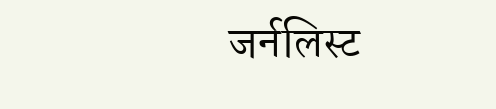जर्नलिस्ट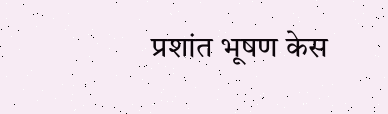प्रशांत भूषण केस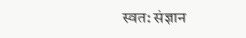स्वत: संज्ञान